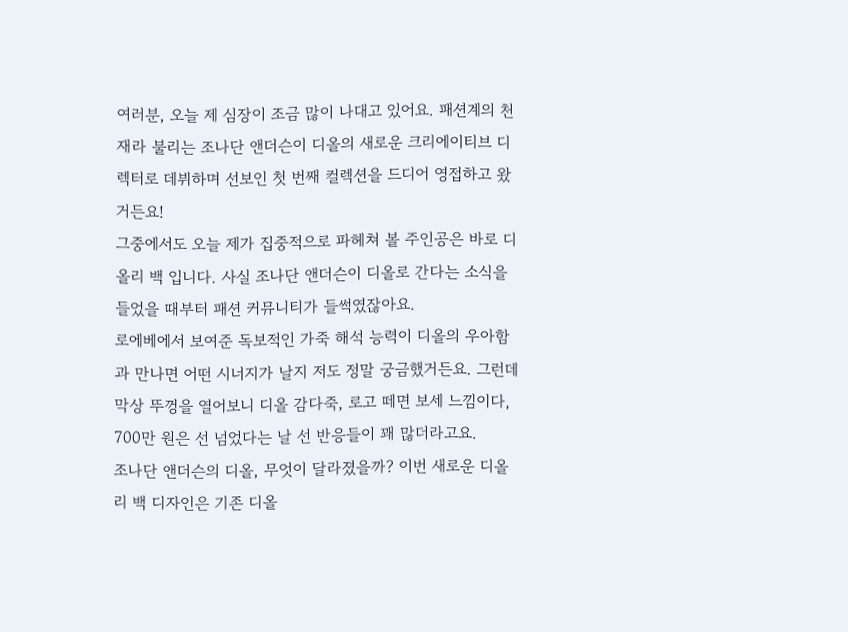여러분, 오늘 제 심장이 조금 많이 나대고 있어요. 패션계의 천재라 불리는 조나단 앤더슨이 디올의 새로운 크리에이티브 디렉터로 데뷔하며 선보인 첫 번째 컬렉션을 드디어 영접하고 왔거든요!
그중에서도 오늘 제가 집중적으로 파헤쳐 볼 주인공은 바로 디올리 백 입니다. 사실 조나단 앤더슨이 디올로 간다는 소식을 들었을 때부터 패션 커뮤니티가 들썩였잖아요.
로에베에서 보여준 독보적인 가죽 해석 능력이 디올의 우아함과 만나면 어떤 시너지가 날지 저도 정말 궁금했거든요. 그런데 막상 뚜껑을 열어보니 디올 감다죽, 로고 떼면 보세 느낌이다, 700만 원은 선 넘었다는 날 선 반응들이 꽤 많더라고요.
조나단 앤더슨의 디올, 무엇이 달라졌을까? 이번 새로운 디올리 백 디자인은 기존 디올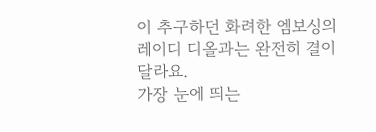이 추구하던 화려한 엠보싱의 레이디 디올과는 완전히 결이 달라요.
가장 눈에 띄는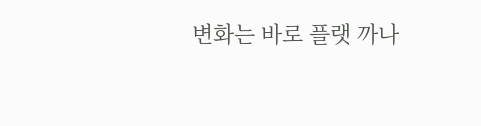변화는 바로 플랫 까나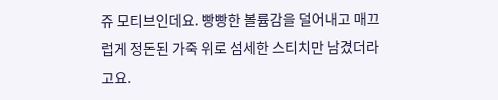쥬 모티브인데요. 빵빵한 볼륨감을 덜어내고 매끄럽게 정돈된 가죽 위로 섬세한 스티치만 남겼더라고요.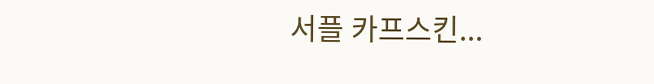서플 카프스킨...